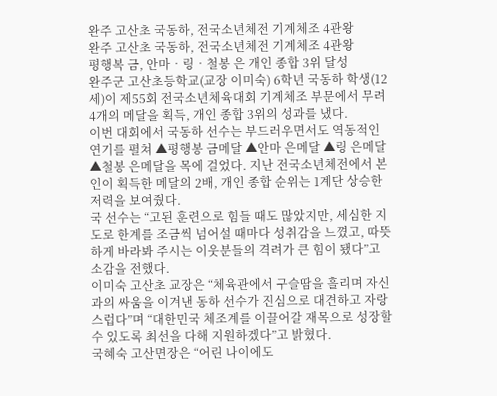완주 고산초 국동하, 전국소년체전 기계체조 4관왕
완주 고산초 국동하, 전국소년체전 기계체조 4관왕
평행복 금, 안마‧링‧철봉 은 개인 종합 3위 달성
완주군 고산초등학교(교장 이미숙) 6학년 국동하 학생(12세)이 제55회 전국소년체육대회 기계체조 부문에서 무려 4개의 메달을 획득, 개인 종합 3위의 성과를 냈다.
이번 대회에서 국동하 선수는 부드러우면서도 역동적인 연기를 펼쳐 ▲평행봉 금메달 ▲안마 은메달 ▲링 은메달 ▲철봉 은메달을 목에 걸었다. 지난 전국소년체전에서 본인이 획득한 메달의 2배, 개인 종합 순위는 1계단 상승한 저력을 보여줬다.
국 선수는 “고된 훈련으로 힘들 때도 많았지만, 세심한 지도로 한계를 조금씩 넘어설 때마다 성취감을 느꼈고, 따뜻하게 바라봐 주시는 이웃분들의 격려가 큰 힘이 됐다”고 소감을 전했다.
이미숙 고산초 교장은 “체육관에서 구슬땀을 흘리며 자신과의 싸움을 이겨낸 동하 선수가 진심으로 대견하고 자랑스럽다”며 “대한민국 체조계를 이끌어갈 재목으로 성장할 수 있도록 최선을 다해 지원하겠다”고 밝혔다.
국혜숙 고산면장은 “어린 나이에도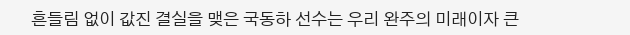흔들림 없이 값진 결실을 맺은 국동하 선수는 우리 완주의 미래이자 큰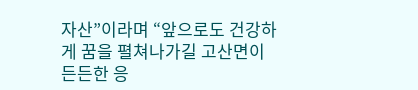자산”이라며 “앞으로도 건강하게 꿈을 펼쳐나가길 고산면이 든든한 응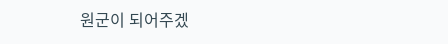원군이 되어주겠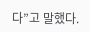다”고 말했다.